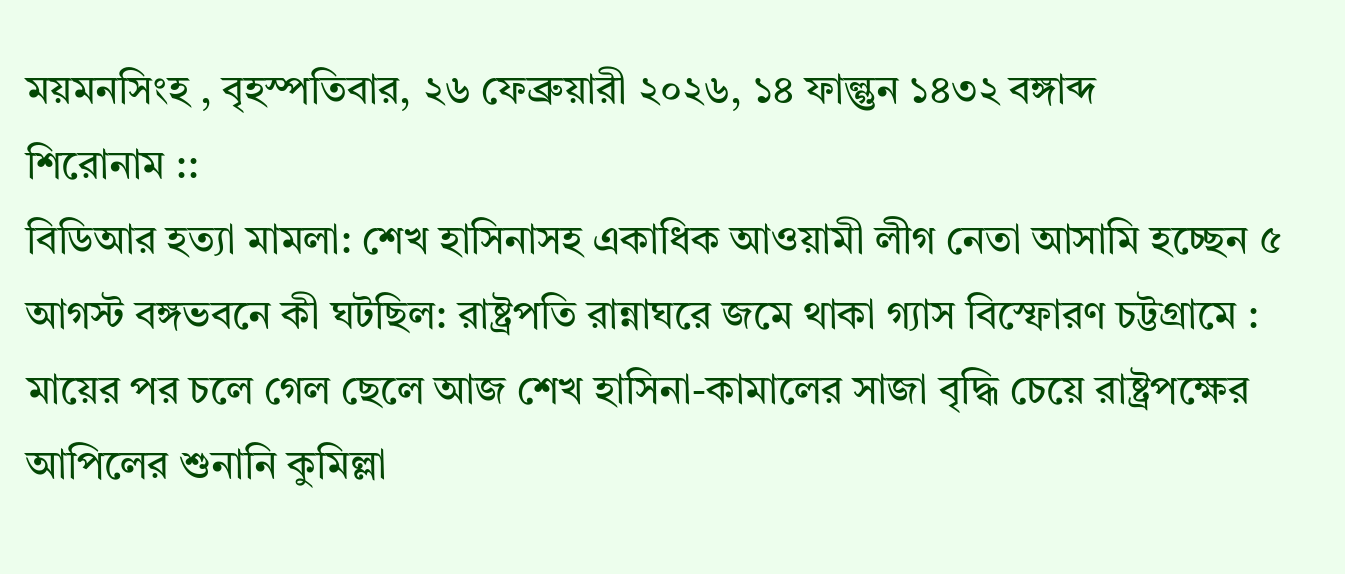ময়মনসিংহ , বৃহস্পতিবার, ২৬ ফেব্রুয়ারী ২০২৬, ১৪ ফাল্গুন ১৪৩২ বঙ্গাব্দ
শিরোনাম ::
বিডিআর হত্যা মামলা: শেখ হাসিনাসহ একাধিক আওয়ামী লীগ নেতা আসামি হচ্ছেন ৫ আগস্ট বঙ্গভবনে কী ঘটছিল: রাষ্ট্রপতি রান্নাঘরে জমে থাকা গ্যাস বিস্ফোরণ চট্টগ্রামে : মায়ের পর চলে গেল ছেলে আজ শেখ হাসিনা-কামালের সাজা বৃদ্ধি চেয়ে রাষ্ট্রপক্ষের আপিলের শুনানি কুমিল্লা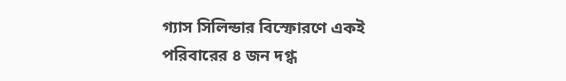গ্যাস সিলিন্ডার বিস্ফোরণে একই পরিবারের ৪ জন দগ্ধ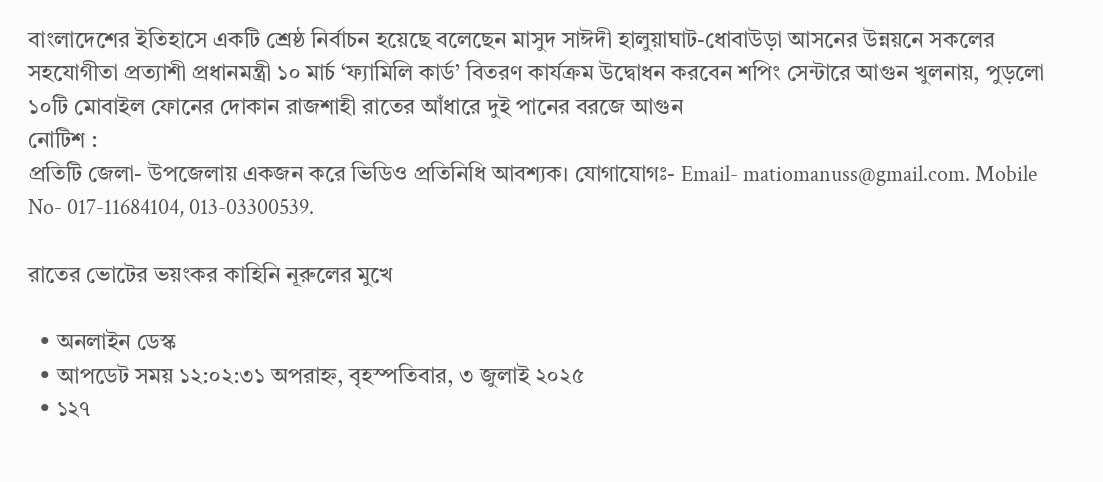বাংলাদেশের ইতিহাসে একটি শ্রেষ্ঠ নির্বাচন হয়েছে বলেছেন মাসুদ সাঈদী হালুয়াঘাট-ধোবাউড়া আসনের উন্নয়নে সকলের সহযোগীতা প্রত্যাশী প্রধানমন্ত্রী ১০ মার্চ ‘ফ্যামিলি কার্ড’ বিতরণ কার্যক্রম উদ্বোধন করবেন শপিং সেন্টারে আগুন খুলনায়, পুড়লো ১০টি মোবাইল ফোনের দোকান রাজশাহী রাতের আঁধারে দুই পানের বরজে আগুন
নোটিশ :
প্রতিটি জেলা- উপজেলায় একজন করে ভিডিও প্রতিনিধি আবশ্যক। যোগাযোগঃ- Email- matiomanuss@gmail.com. Mobile No- 017-11684104, 013-03300539.

রাতের ভোটের ভয়ংকর কাহিনি নূরুলের মুখে

  • অনলাইন ডেস্ক
  • আপডেট সময় ১২:০২:৩১ অপরাহ্ন, বৃহস্পতিবার, ৩ জুলাই ২০২৫
  • ১২৭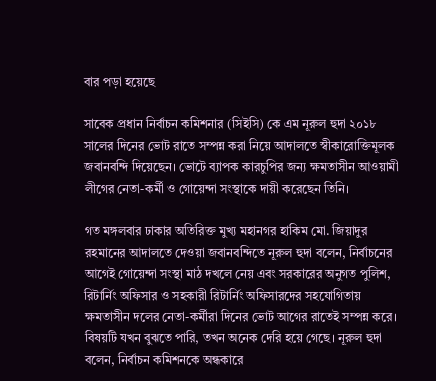বার পড়া হয়েছে

সাবেক প্রধান নির্বাচন কমিশনার (সিইসি) কে এম নূরুল হুদা ২০১৮ সালের দিনের ভোট রাতে সম্পন্ন করা নিয়ে আদালতে স্বীকারোক্তিমূলক জবানবন্দি দিয়েছেন। ভোটে ব্যাপক কারচুপির জন্য ক্ষমতাসীন আওয়ামী লীগের নেতা-কর্মী ও গোয়েন্দা সংস্থাকে দায়ী করেছেন তিনি।

গত মঙ্গলবার ঢাকার অতিরিক্ত মুখ্য মহানগর হাকিম মো. জিয়াদুর রহমানের আদালতে দেওয়া জবানবন্দিতে নূরুল হুদা বলেন, নির্বাচনের আগেই গোয়েন্দা সংস্থা মাঠ দখলে নেয় এবং সরকারের অনুগত পুলিশ, রিটার্নিং অফিসার ও সহকারী রিটার্নিং অফিসারদের সহযোগিতায় ক্ষমতাসীন দলের নেতা-কর্মীরা দিনের ভোট আগের রাতেই সম্পন্ন করে। বিষয়টি যখন বুঝতে পারি, তখন অনেক দেরি হয়ে গেছে। নূরুল হুদা বলেন, নির্বাচন কমিশনকে অন্ধকারে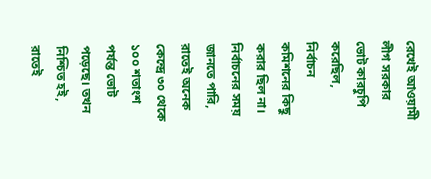রেখেই আওয়ামী লীগ সরকার ভোট কারচুপি করেছিল, নির্বাচন কমিশনের কিছু করার ছিল না। নির্বাচনের সময় জানতে পারি, রাতেই অনেক কেন্দ্রে ৩০ থেকে ১০০ শতাংশ পর্যন্ত ভোট পড়েছে। তখন নিশ্চিত হই, রাতেই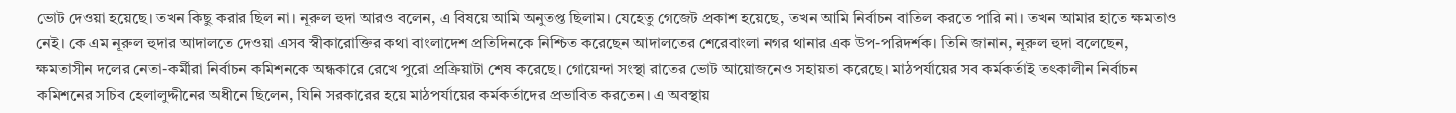ভোট দেওয়া হয়েছে। তখন কিছু করার ছিল না। নূরুল হুদা আরও বলেন, এ বিষয়ে আমি অনুতপ্ত ছিলাম। যেহেতু গেজেট প্রকাশ হয়েছে, তখন আমি নির্বাচন বাতিল করতে পারি না। তখন আমার হাতে ক্ষমতাও নেই। কে এম নূরুল হুদার আদালতে দেওয়া এসব স্বীকারোক্তির কথা বাংলাদেশ প্রতিদিনকে নিশ্চিত করেছেন আদালতের শেরেবাংলা নগর থানার এক উপ-পরিদর্শক। তিনি জানান, নূরুল হুদা বলেছেন, ক্ষমতাসীন দলের নেতা-কর্মীরা নির্বাচন কমিশনকে অন্ধকারে রেখে পুরো প্রক্রিয়াটা শেষ করেছে। গোয়েন্দা সংস্থা রাতের ভোট আয়োজনেও সহায়তা করেছে। মাঠপর্যায়ের সব কর্মকর্তাই তৎকালীন নির্বাচন কমিশনের সচিব হেলালুদ্দীনের অধীনে ছিলেন, যিনি সরকারের হয়ে মাঠপর্যায়ের কর্মকর্তাদের প্রভাবিত করতেন। এ অবস্থায়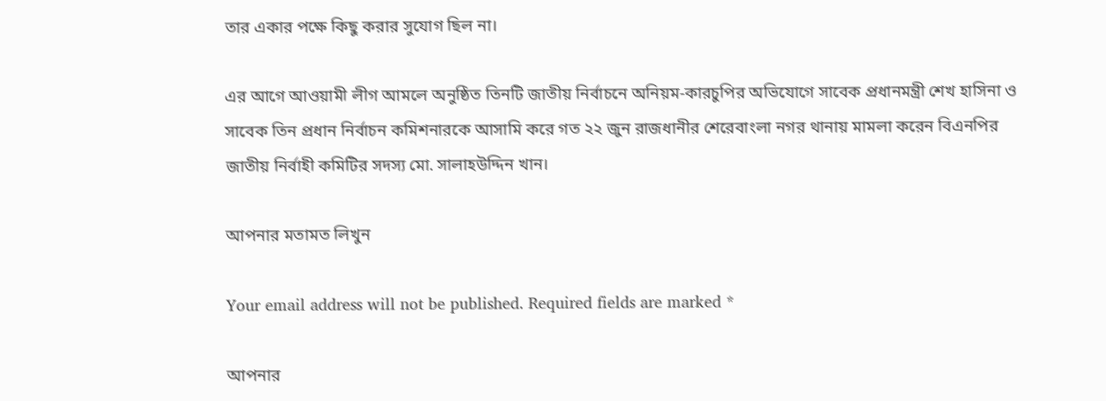তার একার পক্ষে কিছু করার সুযোগ ছিল না।

এর আগে আওয়ামী লীগ আমলে অনুষ্ঠিত তিনটি জাতীয় নির্বাচনে অনিয়ম-কারচুপির অভিযোগে সাবেক প্রধানমন্ত্রী শেখ হাসিনা ও সাবেক তিন প্রধান নির্বাচন কমিশনারকে আসামি করে গত ২২ জুন রাজধানীর শেরেবাংলা নগর থানায় মামলা করেন বিএনপির জাতীয় নির্বাহী কমিটির সদস্য মো. সালাহউদ্দিন খান।

আপনার মতামত লিখুন

Your email address will not be published. Required fields are marked *

আপনার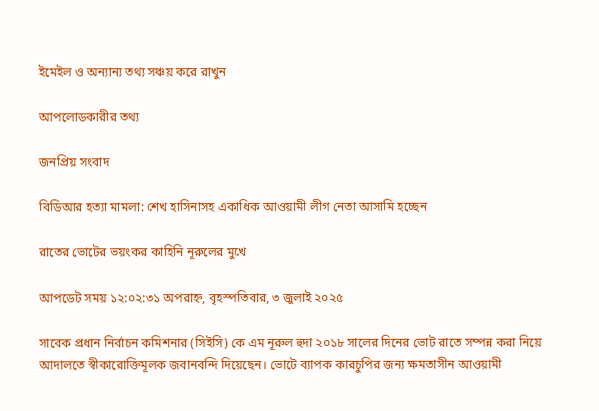ইমেইল ও অন্যান্য তথ্য সঞ্চয় করে রাখুন

আপলোডকারীর তথ্য

জনপ্রিয় সংবাদ

বিডিআর হত্যা মামলা: শেখ হাসিনাসহ একাধিক আওয়ামী লীগ নেতা আসামি হচ্ছেন

রাতের ভোটের ভয়ংকর কাহিনি নূরুলের মুখে

আপডেট সময় ১২:০২:৩১ অপরাহ্ন, বৃহস্পতিবার, ৩ জুলাই ২০২৫

সাবেক প্রধান নির্বাচন কমিশনার (সিইসি) কে এম নূরুল হুদা ২০১৮ সালের দিনের ভোট রাতে সম্পন্ন করা নিয়ে আদালতে স্বীকারোক্তিমূলক জবানবন্দি দিয়েছেন। ভোটে ব্যাপক কারচুপির জন্য ক্ষমতাসীন আওয়ামী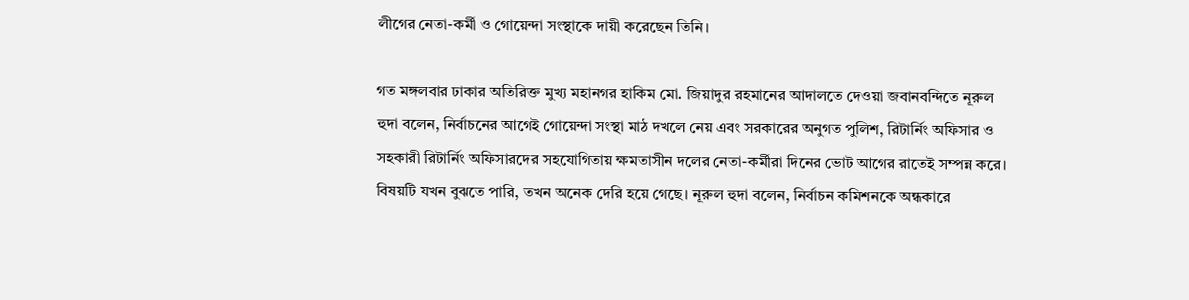লীগের নেতা-কর্মী ও গোয়েন্দা সংস্থাকে দায়ী করেছেন তিনি।

গত মঙ্গলবার ঢাকার অতিরিক্ত মুখ্য মহানগর হাকিম মো. জিয়াদুর রহমানের আদালতে দেওয়া জবানবন্দিতে নূরুল হুদা বলেন, নির্বাচনের আগেই গোয়েন্দা সংস্থা মাঠ দখলে নেয় এবং সরকারের অনুগত পুলিশ, রিটার্নিং অফিসার ও সহকারী রিটার্নিং অফিসারদের সহযোগিতায় ক্ষমতাসীন দলের নেতা-কর্মীরা দিনের ভোট আগের রাতেই সম্পন্ন করে। বিষয়টি যখন বুঝতে পারি, তখন অনেক দেরি হয়ে গেছে। নূরুল হুদা বলেন, নির্বাচন কমিশনকে অন্ধকারে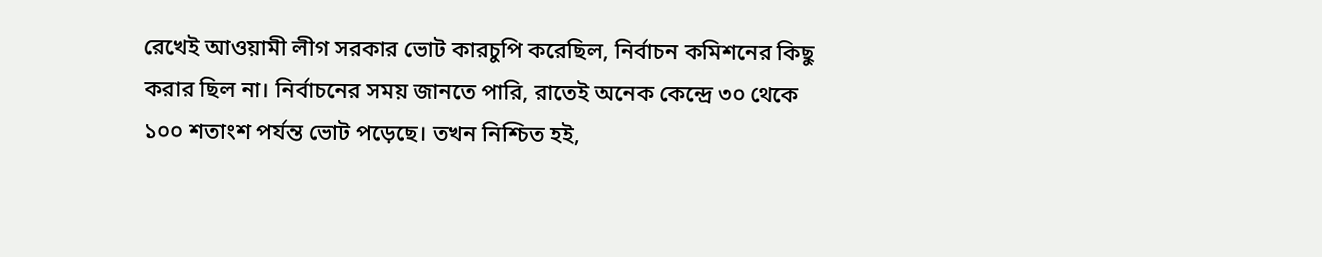রেখেই আওয়ামী লীগ সরকার ভোট কারচুপি করেছিল, নির্বাচন কমিশনের কিছু করার ছিল না। নির্বাচনের সময় জানতে পারি, রাতেই অনেক কেন্দ্রে ৩০ থেকে ১০০ শতাংশ পর্যন্ত ভোট পড়েছে। তখন নিশ্চিত হই,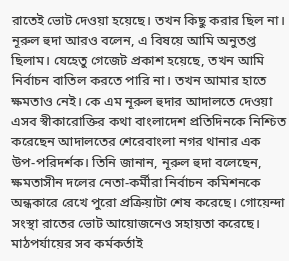রাতেই ভোট দেওয়া হয়েছে। তখন কিছু করার ছিল না। নূরুল হুদা আরও বলেন, এ বিষয়ে আমি অনুতপ্ত ছিলাম। যেহেতু গেজেট প্রকাশ হয়েছে, তখন আমি নির্বাচন বাতিল করতে পারি না। তখন আমার হাতে ক্ষমতাও নেই। কে এম নূরুল হুদার আদালতে দেওয়া এসব স্বীকারোক্তির কথা বাংলাদেশ প্রতিদিনকে নিশ্চিত করেছেন আদালতের শেরেবাংলা নগর থানার এক উপ-পরিদর্শক। তিনি জানান, নূরুল হুদা বলেছেন, ক্ষমতাসীন দলের নেতা-কর্মীরা নির্বাচন কমিশনকে অন্ধকারে রেখে পুরো প্রক্রিয়াটা শেষ করেছে। গোয়েন্দা সংস্থা রাতের ভোট আয়োজনেও সহায়তা করেছে। মাঠপর্যায়ের সব কর্মকর্তাই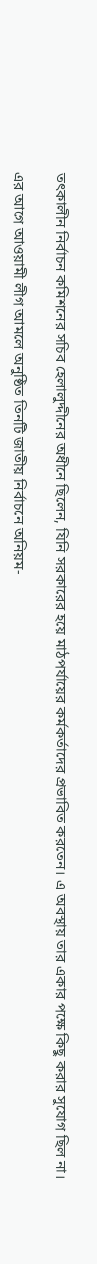তৎকালীন নির্বাচন কমিশনের সচিব হেলালুদ্দীনের অধীনে ছিলেন, যিনি সরকারের হয়ে মাঠপর্যায়ের কর্মকর্তাদের প্রভাবিত করতেন। এ অবস্থায় তার একার পক্ষে কিছু করার সুযোগ ছিল না।

এর আগে আওয়ামী লীগ আমলে অনুষ্ঠিত তিনটি জাতীয় নির্বাচনে অনিয়ম-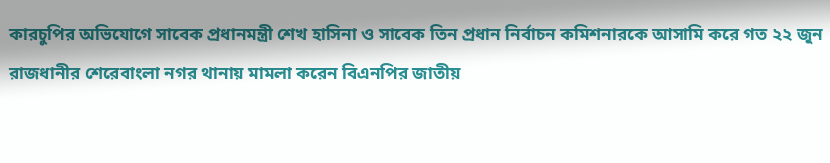কারচুপির অভিযোগে সাবেক প্রধানমন্ত্রী শেখ হাসিনা ও সাবেক তিন প্রধান নির্বাচন কমিশনারকে আসামি করে গত ২২ জুন রাজধানীর শেরেবাংলা নগর থানায় মামলা করেন বিএনপির জাতীয়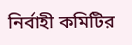নির্বাহী কমিটির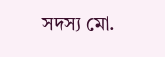সদস্য মো.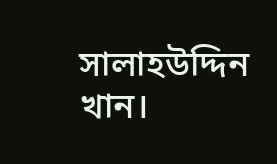সালাহউদ্দিন খান।